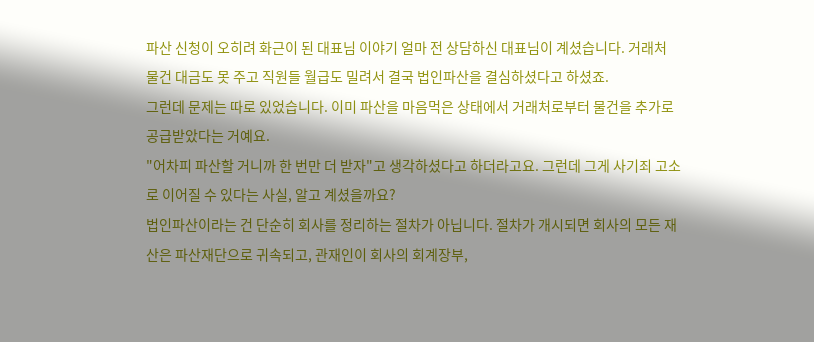파산 신청이 오히려 화근이 된 대표님 이야기 얼마 전 상담하신 대표님이 계셨습니다. 거래처 물건 대금도 못 주고 직원들 월급도 밀려서 결국 법인파산을 결심하셨다고 하셨죠.
그런데 문제는 따로 있었습니다. 이미 파산을 마음먹은 상태에서 거래처로부터 물건을 추가로 공급받았다는 거예요.
"어차피 파산할 거니까 한 번만 더 받자"고 생각하셨다고 하더라고요. 그런데 그게 사기죄 고소로 이어질 수 있다는 사실, 알고 계셨을까요?
법인파산이라는 건 단순히 회사를 정리하는 절차가 아닙니다. 절차가 개시되면 회사의 모든 재산은 파산재단으로 귀속되고, 관재인이 회사의 회계장부,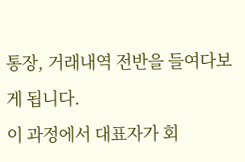통장, 거래내역 전반을 들여다보게 됩니다.
이 과정에서 대표자가 회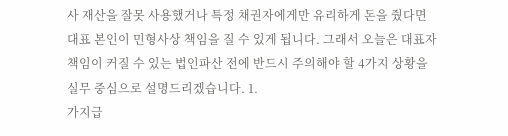사 재산을 잘못 사용했거나 특정 채권자에게만 유리하게 돈을 줬다면 대표 본인이 민형사상 책임을 질 수 있게 됩니다. 그래서 오늘은 대표자책임이 커질 수 있는 법인파산 전에 반드시 주의해야 할 4가지 상황을 실무 중심으로 설명드리겠습니다. 1.
가지급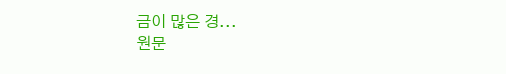금이 많은 경...
원문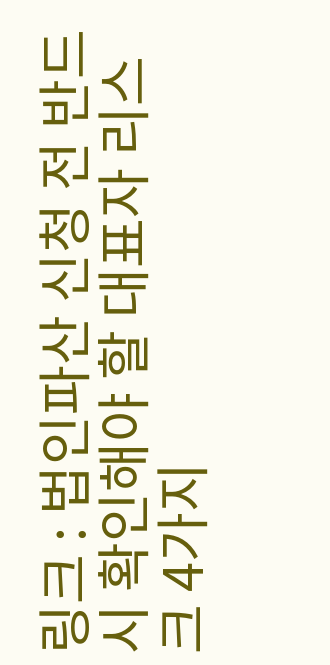링크 : 법인파산 신청 전 반드시 확인해야 할 대표자 리스크 4가지